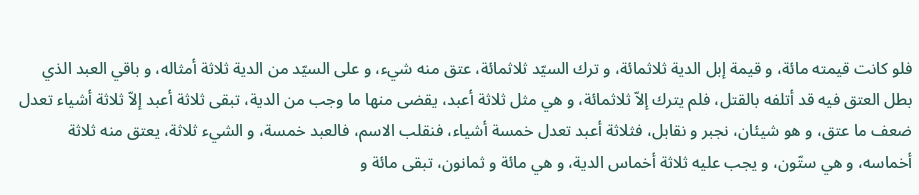فلو كانت قيمته مائة، و قيمة إبل الدية ثلاثمائة، و ترك السيّد ثلاثمائة، عتق منه شيء، و على السيّد من الدية ثلاثة أمثاله، و باقي العبد الذي بطل العتق فيه قد أتلفه بالقتل، فلم يترك إلاّ ثلاثمائة، و هي مثل ثلاثة أعبد، يقضى منها ما وجب من الدية، تبقى ثلاثة أعبد إلاّ ثلاثة أشياء تعدل ضعف ما عتق، و هو شيئان، نجبر و نقابل، فثلاثة أعبد تعدل خمسة أشياء، فنقلب الاسم، فالعبد خمسة، و الشيء ثلاثة، يعتق منه ثلاثة أخماسه، و هي ستّون، و يجب عليه ثلاثة أخماس الدية، و هي مائة و ثمانون، تبقى مائة و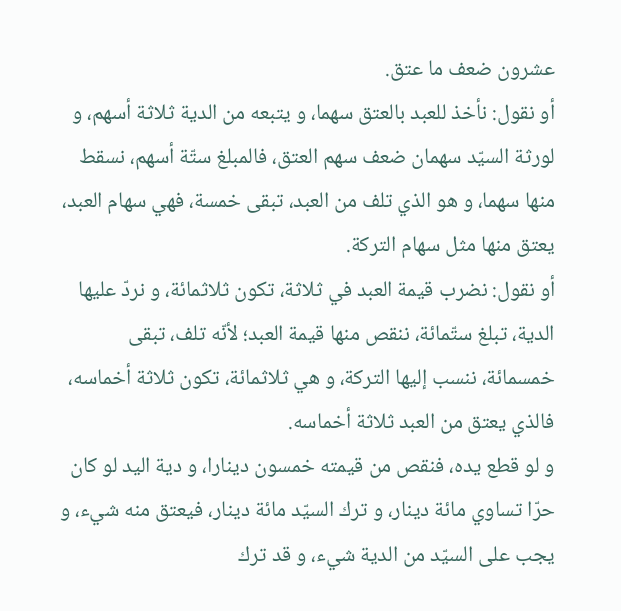عشرون ضعف ما عتق.
أو نقول: نأخذ للعبد بالعتق سهما، و يتبعه من الدية ثلاثة أسهم، و لورثة السيّد سهمان ضعف سهم العتق، فالمبلغ ستّة أسهم، نسقط منها سهما، و هو الذي تلف من العبد، تبقى خمسة، فهي سهام العبد، يعتق منها مثل سهام التركة.
أو نقول: نضرب قيمة العبد في ثلاثة، تكون ثلاثمائة، و نردّ عليها الدية، تبلغ ستّمائة، ننقص منها قيمة العبد؛ لأنّه تلف، تبقى خمسمائة، ننسب إليها التركة، و هي ثلاثمائة، تكون ثلاثة أخماسه، فالذي يعتق من العبد ثلاثة أخماسه.
و لو قطع يده، فنقص من قيمته خمسون دينارا، و دية اليد لو كان حرّا تساوي مائة دينار، و ترك السيّد مائة دينار، فيعتق منه شيء، و يجب على السيّد من الدية شيء، و قد ترك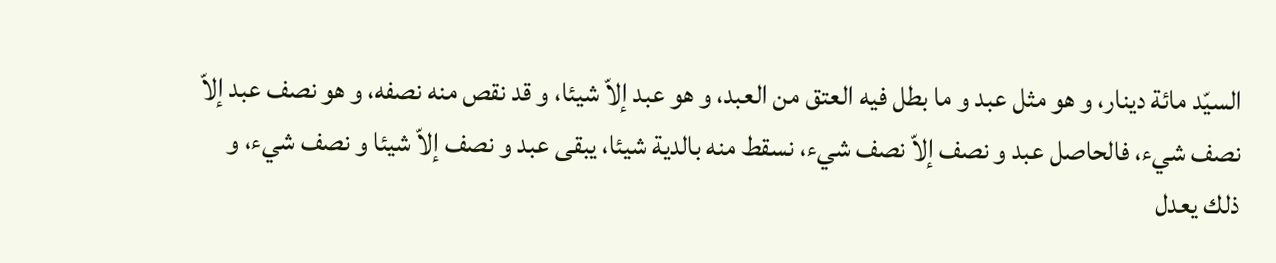السيّد مائة دينار، و هو مثل عبد و ما بطل فيه العتق من العبد، و هو عبد إلاّ شيئا، و قد نقص منه نصفه، و هو نصف عبد إلاّ نصف شيء، فالحاصل عبد و نصف إلاّ نصف شيء، نسقط منه بالدية شيئا، يبقى عبد و نصف إلاّ شيئا و نصف شيء، و ذلك يعدل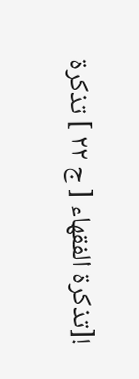![تذكرة الفقهاء [ ج ٢٢ ] تذكرة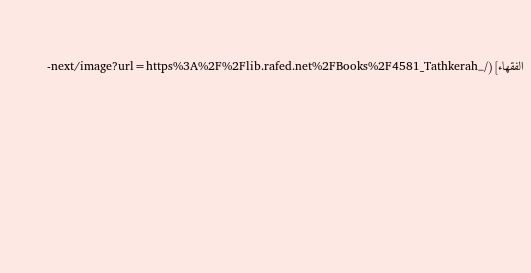الفقهاء](/_next/image?url=https%3A%2F%2Flib.rafed.net%2FBooks%2F4581_Tathkerah-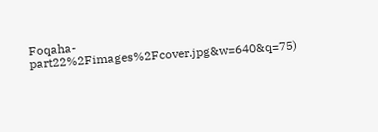Foqaha-part22%2Fimages%2Fcover.jpg&w=640&q=75)